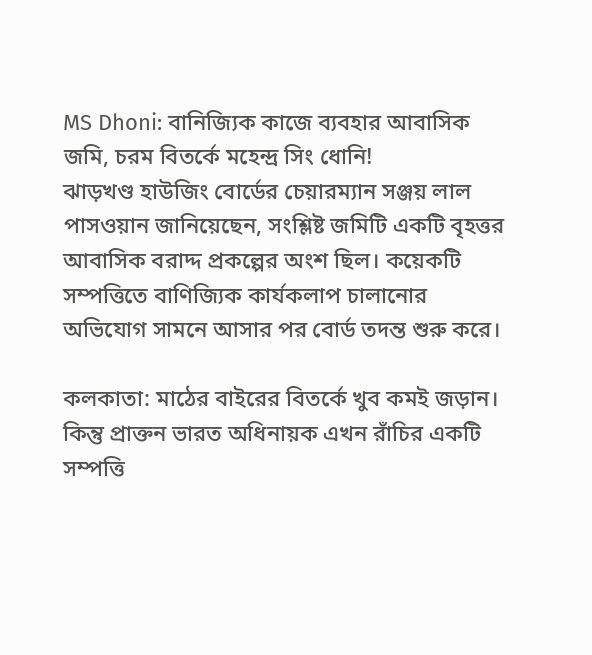MS Dhoni: বানিজ্যিক কাজে ব্যবহার আবাসিক জমি, চরম বিতর্কে মহেন্দ্র সিং ধোনি!
ঝাড়খণ্ড হাউজিং বোর্ডের চেয়ারম্যান সঞ্জয় লাল পাসওয়ান জানিয়েছেন, সংশ্লিষ্ট জমিটি একটি বৃহত্তর আবাসিক বরাদ্দ প্রকল্পের অংশ ছিল। কয়েকটি সম্পত্তিতে বাণিজ্যিক কার্যকলাপ চালানোর অভিযোগ সামনে আসার পর বোর্ড তদন্ত শুরু করে।

কলকাতা: মাঠের বাইরের বিতর্কে খুব কমই জড়ান। কিন্তু প্রাক্তন ভারত অধিনায়ক এখন রাঁচির একটি সম্পত্তি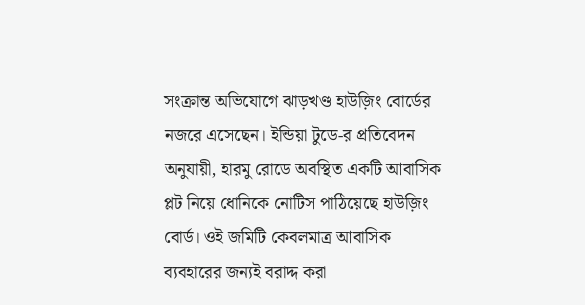সংক্রান্ত অভিযোগে ঝাড়খণ্ড হাউজ়িং বোর্ডের নজরে এসেছেন। ইন্ডিয়া টুডে-র প্রতিবেদন অনুযায়ী, হারমু রোডে অবস্থিত একটি আবাসিক প্লট নিয়ে ধোনিকে নোটিস পাঠিয়েছে হাউজ়িং বোর্ড। ওই জমিটি কেবলমাত্র আবাসিক ব্যবহারের জন্যই বরাদ্দ করা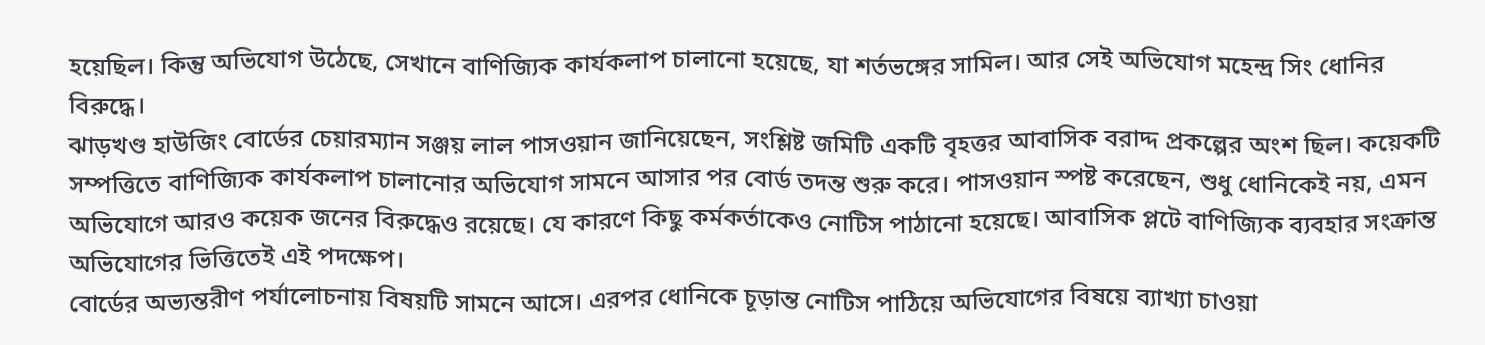হয়েছিল। কিন্তু অভিযোগ উঠেছে, সেখানে বাণিজ্যিক কার্যকলাপ চালানো হয়েছে, যা শর্তভঙ্গের সামিল। আর সেই অভিযোগ মহেন্দ্র সিং ধোনির বিরুদ্ধে।
ঝাড়খণ্ড হাউজিং বোর্ডের চেয়ারম্যান সঞ্জয় লাল পাসওয়ান জানিয়েছেন, সংশ্লিষ্ট জমিটি একটি বৃহত্তর আবাসিক বরাদ্দ প্রকল্পের অংশ ছিল। কয়েকটি সম্পত্তিতে বাণিজ্যিক কার্যকলাপ চালানোর অভিযোগ সামনে আসার পর বোর্ড তদন্ত শুরু করে। পাসওয়ান স্পষ্ট করেছেন, শুধু ধোনিকেই নয়, এমন অভিযোগে আরও কয়েক জনের বিরুদ্ধেও রয়েছে। যে কারণে কিছু কর্মকর্তাকেও নোটিস পাঠানো হয়েছে। আবাসিক প্লটে বাণিজ্যিক ব্যবহার সংক্রান্ত অভিযোগের ভিত্তিতেই এই পদক্ষেপ।
বোর্ডের অভ্যন্তরীণ পর্যালোচনায় বিষয়টি সামনে আসে। এরপর ধোনিকে চূড়ান্ত নোটিস পাঠিয়ে অভিযোগের বিষয়ে ব্যাখ্যা চাওয়া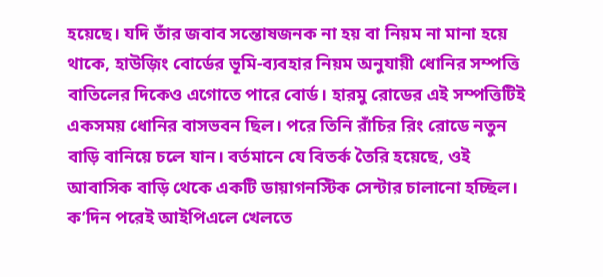হয়েছে। যদি তাঁর জবাব সন্তোষজনক না হয় বা নিয়ম না মানা হয়ে থাকে, হাউজ়িং বোর্ডের ভূমি-ব্যবহার নিয়ম অনুযায়ী ধোনির সম্পত্তি বাতিলের দিকেও এগোতে পারে বোর্ড। হারমু রোডের এই সম্পত্তিটিই একসময় ধোনির বাসভবন ছিল। পরে তিনি রাঁচির রিং রোডে নতুন বাড়ি বানিয়ে চলে যান। বর্তমানে যে বিতর্ক তৈরি হয়েছে, ওই আবাসিক বাড়ি থেকে একটি ডায়াগনস্টিক সেন্টার চালানো হচ্ছিল।
ক’দিন পরেই আইপিএলে খেলতে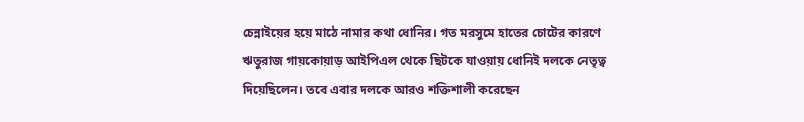চেন্নাইয়ের হয়ে মাঠে নামার কথা ধোনির। গত মরসুমে হাতের চোটের কারণে ঋতুরাজ গায়কোয়াড় আইপিএল থেকে ছিটকে যাওয়ায় ধোনিই দলকে নেতৃত্ব দিয়েছিলেন। তবে এবার দলকে আরও শক্তিশালী করেছেন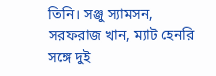তিনি। সঞ্জু স্যামসন, সরফরাজ খান, ম্যাট হেনরি সঙ্গে দুই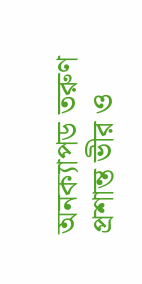অনক্যাপড তরুণ প্রশান্ত ভীর ও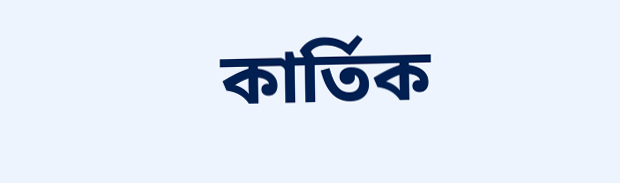কার্তিক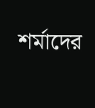শর্মাদের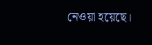নেওয়া হয়েছে।